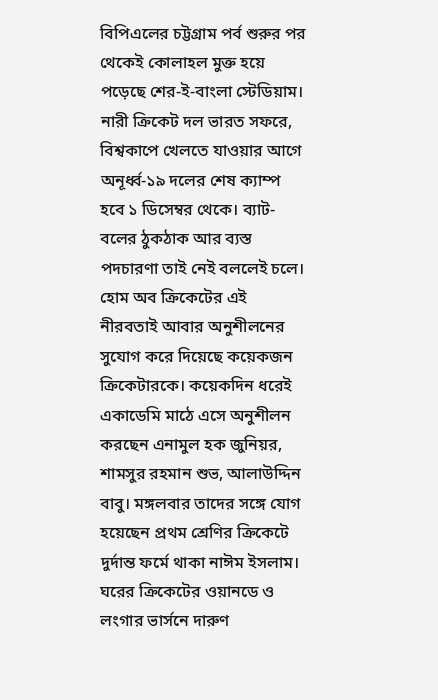বিপিএলের চট্টগ্রাম পর্ব শুরুর পর থেকেই কোলাহল মুক্ত হয়ে পড়েছে শের-ই-বাংলা স্টেডিয়াম। নারী ক্রিকেট দল ভারত সফরে, বিশ্বকাপে খেলতে যাওয়ার আগে অনূর্ধ্ব-১৯ দলের শেষ ক্যাম্প হবে ১ ডিসেম্বর থেকে। ব্যাট-বলের ঠুকঠাক আর ব্যস্ত পদচারণা তাই নেই বললেই চলে। হোম অব ক্রিকেটের এই নীরবতাই আবার অনুশীলনের সুযোগ করে দিয়েছে কয়েকজন ক্রিকেটারকে। কয়েকদিন ধরেই একাডেমি মাঠে এসে অনুশীলন করছেন এনামুল হক জুনিয়র, শামসুর রহমান শুভ, আলাউদ্দিন বাবু। মঙ্গলবার তাদের সঙ্গে যোগ হয়েছেন প্রথম শ্রেণির ক্রিকেটে দুর্দান্ত ফর্মে থাকা নাঈম ইসলাম।
ঘরের ক্রিকেটের ওয়ানডে ও লংগার ভার্সনে দারুণ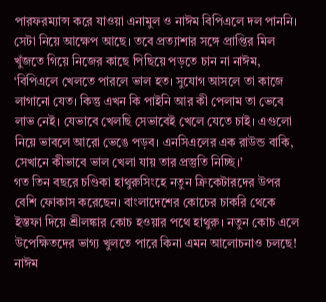পারফরম্যান্স করে যাওয়া এনামুল ও নাঈম বিপিএলে দল পাননি। সেটা নিয়ে আক্ষেপ আছে। তবে প্রত্যাশার সঙ্গে প্রাপ্তির মিল খুঁজতে গিয়ে নিজের কাছে পিছিয়ে পড়তে চান না নাঈম, ‘বিপিএলে খেলতে পারলে ভাল হত। সুযোগ আসলে তা কাজে লাগানো যেত। কিন্তু এখন কি পাইনি আর কী পেলাম তা ভেবে লাভ নেই। যেভাবে খেলছি সেভাবেই খেলে যেতে চাই। এগুলো নিয়ে ভাবলে আরো ভেঙে পড়ব। এনসিএলের এক রাউন্ড বাকি, সেখানে কীভাবে ভাল খেলা যায় তার প্রস্তুতি নিচ্ছি।’
গত তিন বছরে চণ্ডিকা হাথুরুসিংহে নতুন ক্রিকেটারদের উপর বেশি ফোকাস করেছেন। বাংলাদেশের কোচের চাকরি থেকে ইস্তফা দিয়ে শ্রীলঙ্কার কোচ হওয়ার পথে হাথুরু। নতুন কোচ এলে উপেক্ষিতদের ভাগ্য খুলতে পারে কিনা এমন আলোচনাও চলছে! নাঈম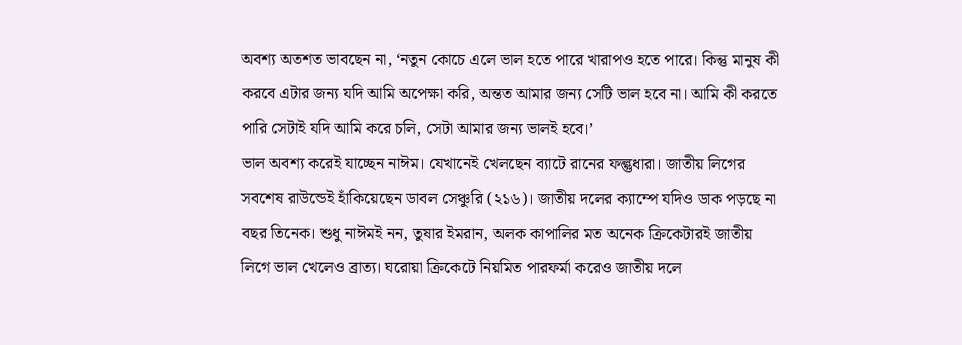অবশ্য অতশত ভাবছেন না, ‘নতুন কোচে এলে ভাল হতে পারে খারাপও হতে পারে। কিন্তু মানুষ কী করবে এটার জন্য যদি আমি অপেক্ষা করি, অন্তত আমার জন্য সেটি ভাল হবে না। আমি কী করতে পারি সেটাই যদি আমি করে চলি, সেটা আমার জন্য ভালই হবে।’
ভাল অবশ্য করেই যাচ্ছেন নাঈম। যেখানেই খেলছেন ব্যাটে রানের ফল্গুধারা। জাতীয় লিগের সবশেষ রাউন্ডেই হাঁকিয়েছেন ডাবল সেঞ্চুরি (২১৬)। জাতীয় দলের ক্যাম্পে যদিও ডাক পড়ছে না বছর তিনেক। শুধু নাঈমই নন, তুষার ইমরান, অলক কাপালির মত অনেক ক্রিকেটারই জাতীয় লিগে ভাল খেলেও ব্রাত্য। ঘরোয়া ক্রিকেটে নিয়মিত পারফর্মা করেও জাতীয় দলে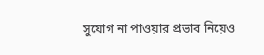সুযোগ না পাওয়ার প্রভাব নিয়েও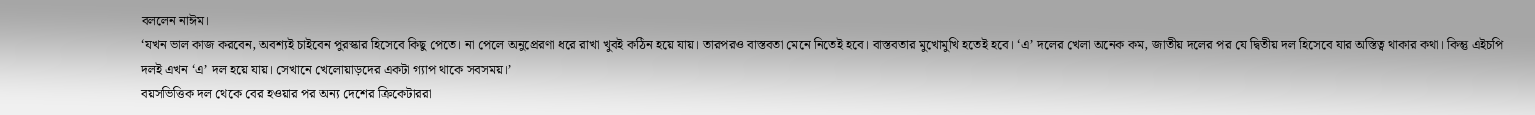বললেন নাঈম।
‘যখন ভাল কাজ করবেন, অবশ্যই চাইবেন পুরস্কার হিসেবে কিছু পেতে। না পেলে অনুপ্রেরণা ধরে রাখা খুবই কঠিন হয়ে যায়। তারপরও বাস্তবতা মেনে নিতেই হবে। বাস্তবতার মুখোমুখি হতেই হবে। ‘এ’ দলের খেলা অনেক কম, জাতীয় দলের পর যে দ্বিতীয় দল হিসেবে যার অস্তিত্ব থাকার কথা। কিন্তু এইচপি দলই এখন ‘এ’ দল হয়ে যায়। সেখানে খেলোয়াড়দের একটা গ্যাপ থাকে সবসময়।’
বয়সভিত্তিক দল থেকে বের হওয়ার পর অন্য দেশের ক্রিকেটাররা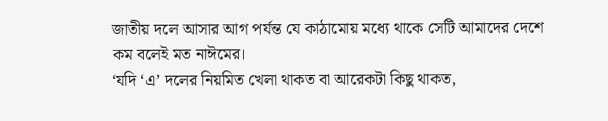জাতীয় দলে আসার আগ পর্যন্ত যে কাঠামোয় মধ্যে থাকে সেটি আমাদের দেশে কম বলেই মত নাঈমের।
‘যদি ‘এ’ দলের নিয়মিত খেলা থাকত বা আরেকটা কিছু থাকত,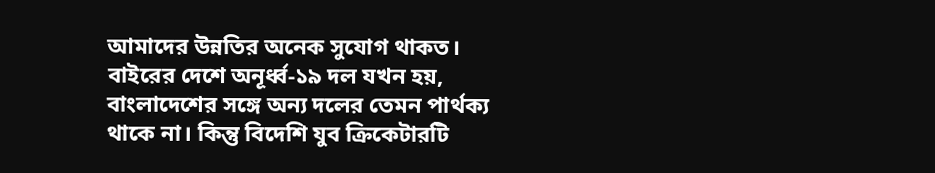আমাদের উন্নতির অনেক সুযোগ থাকত। বাইরের দেশে অনূর্ধ্ব-১৯ দল যখন হয়, বাংলাদেশের সঙ্গে অন্য দলের তেমন পার্থক্য থাকে না। কিন্তু বিদেশি যুব ক্রিকেটারটি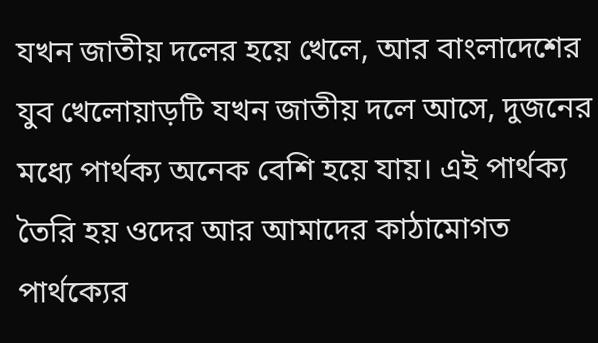যখন জাতীয় দলের হয়ে খেলে, আর বাংলাদেশের যুব খেলোয়াড়টি যখন জাতীয় দলে আসে, দুজনের মধ্যে পার্থক্য অনেক বেশি হয়ে যায়। এই পার্থক্য তৈরি হয় ওদের আর আমাদের কাঠামোগত পার্থক্যের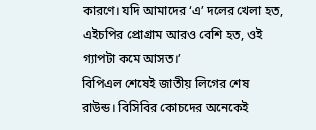কারণে। যদি আমাদের ‘এ’ দলের খেলা হত, এইচপির প্রোগ্রাম আরও বেশি হত, ওই গ্যাপটা কমে আসত।’
বিপিএল শেষেই জাতীয় লিগের শেষ রাউন্ড। বিসিবির কোচদের অনেকেই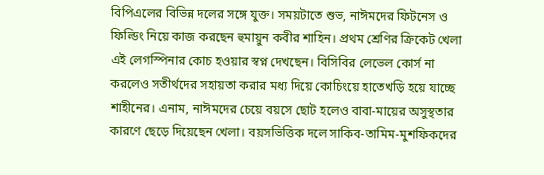বিপিএলের বিভিন্ন দলের সঙ্গে যুক্ত। সময়টাতে শুভ, নাঈমদের ফিটনেস ও ফিল্ডিং নিয়ে কাজ করছেন হুমায়ুন কবীর শাহিন। প্রথম শ্রেণির ক্রিকেট খেলা এই লেগস্পিনার কোচ হওয়ার স্বপ্ন দেখছেন। বিসিবির লেভেল কোর্স না করলেও সতীর্থদের সহায়তা করার মধ্য দিয়ে কোচিংয়ে হাতেখড়ি হয়ে যাচ্ছে শাহীনের। এনাম, নাঈমদের চেয়ে বয়সে ছোট হলেও বাবা-মায়ের অসুস্থতার কারণে ছেড়ে দিয়েছেন খেলা। বয়সভিত্তিক দলে সাকিব-তামিম-মুশফিকদের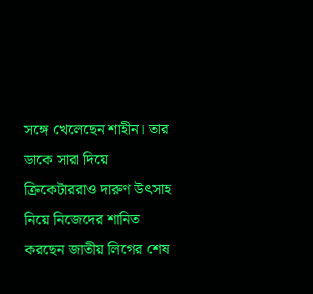সঙ্গে খেলেছেন শাহীন। তার ডাকে সারা দিয়ে ক্রিকেটাররাও দারুণ উৎসাহ নিয়ে নিজেদের শানিত করছেন জাতীয় লিগের শেষ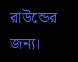রাউন্ডের জন্য।